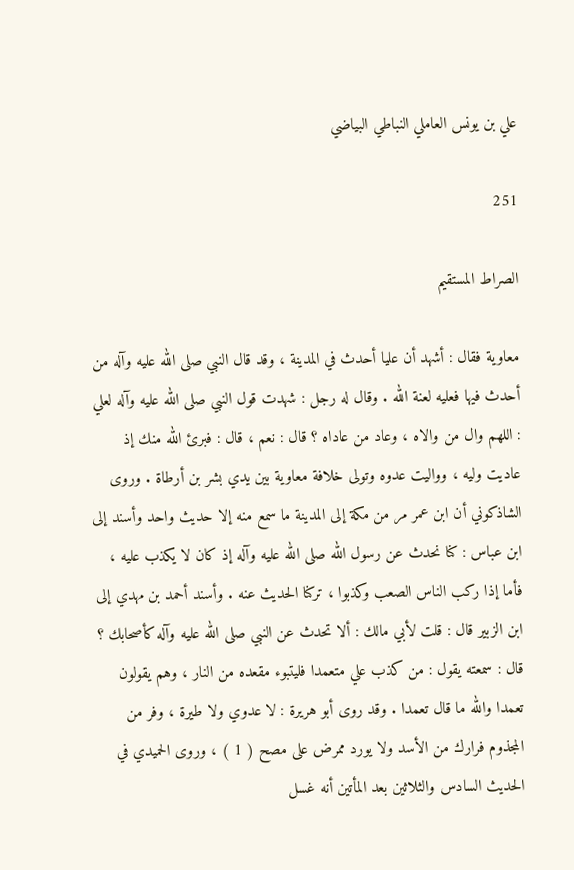علي بن يونس العاملي النباطي البياضي

251

الصراط المستقيم

معاوية فقال : أشهد أن عليا أحدث في المدينة ، وقد قال النبي صلى الله عليه وآله من أحدث فيها فعليه لعنة الله . وقال له رجل : شهدت قول النبي صلى الله عليه وآله لعلي : اللهم وال من والاه ، وعاد من عاداه ؟ قال : نعم ، قال : فبرئ الله منك إذ عاديت وليه ، وواليت عدوه وتولى خلافة معاوية بين يدي بشر بن أرطاة . وروى الشاذكوني أن ابن عمر مر من مكة إلى المدينة ما سمع منه إلا حديث واحد وأسند إلى ابن عباس : كنا نحدث عن رسول الله صلى الله عليه وآله إذ كان لا يكذب عليه ، فأما إذا ركب الناس الصعب وكذبوا ، تركنا الحديث عنه . وأسند أحمد بن مهدي إلى ابن الزبير قال : قلت لأبي مالك : ألا تحدث عن النبي صلى الله عليه وآله كأصحابك ؟ قال : سمعته يقول : من كذب علي متعمدا فليتبوء مقعده من النار ، وهم يقولون تعمدا والله ما قال تعمدا . وقد روى أبو هريرة : لا عدوي ولا طيرة ، وفر من المجذوم فرارك من الأسد ولا يورد ممرض على مصح ( 1 ) ، وروى الحميدي في الحديث السادس والثلاثين بعد المأتين أنه غسل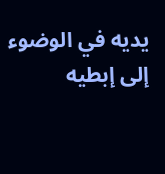يديه في الوضوء إلى إبطيه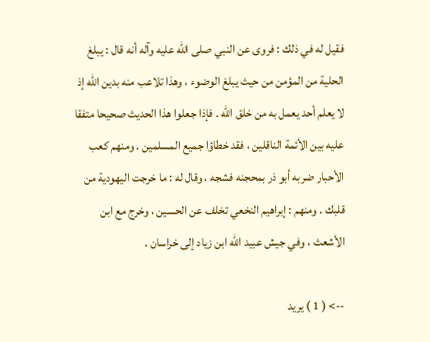فقيل له في ذلك : فروى عن النبي صلى الله عليه وآله أنه قال : يبلغ الحلية من المؤمن من حيث يبلغ الوضوء ، وهذا تلاعب منه بدين الله إذ لا يعلم أحد يعمل به من خلق الله . فإذا جعلوا هذا الحديث صحيحا متفقا عليه بين الأئمة الناقلين ، فقد خطاؤا جميع المسلمين . ومنهم كعب الأحبار ضربه أبو ذر بمحجنه فشجه ، وقال له : ما خرجت اليهودية من قلبك . ومنهم : إبراهيم النخعي تخلف عن الحسين ، وخرج مع ابن الأشعث ، وفي جيش عبيد الله ابن زياد إلى خراسان .

--> ( 1 ) يريد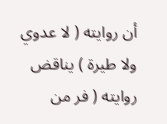أن روايته ( لا عدوي ولا طيرة ) يناقض روايته ( فر من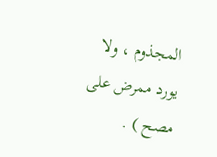المجذوم ، ولا يورد ممرض على مصح ) .